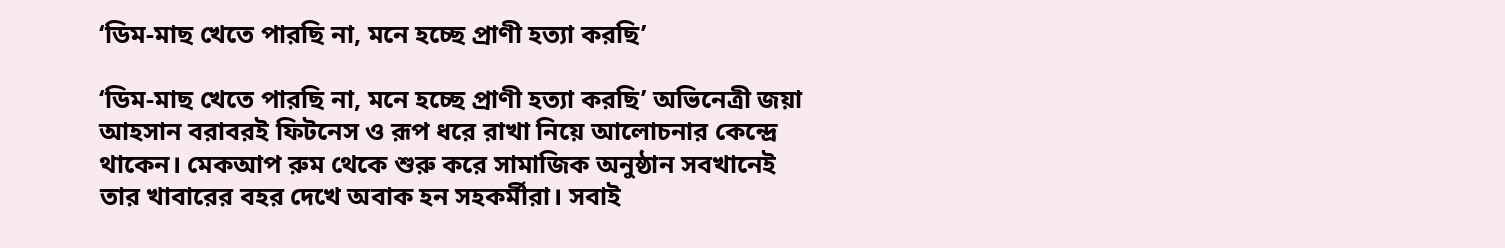‘ডিম-মাছ খেতে পারছি না, মনে হচ্ছে প্রাণী হত্যা করছি’

‘ডিম-মাছ খেতে পারছি না, মনে হচ্ছে প্রাণী হত্যা করছি’ অভিনেত্রী জয়া আহসান বরাবরই ফিটনেস ও রূপ ধরে রাখা নিয়ে আলোচনার কেন্দ্রে থাকেন। মেকআপ রুম থেকে শুরু করে সামাজিক অনুষ্ঠান সবখানেই তার খাবারের বহর দেখে অবাক হন সহকর্মীরা। সবাই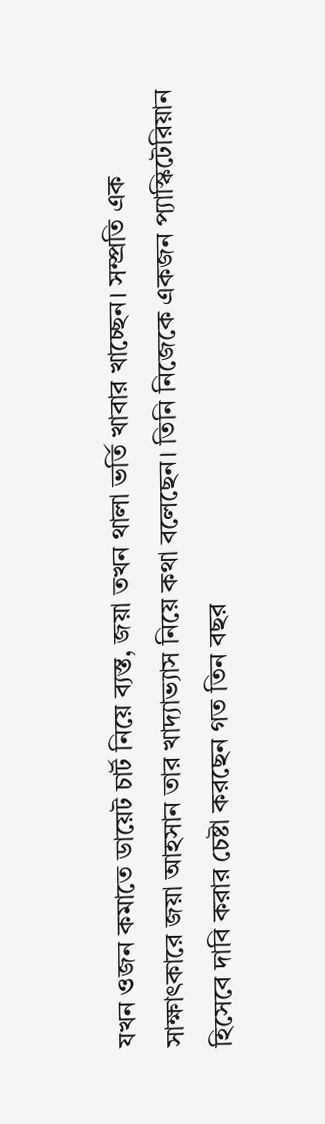যখন ওজন কমাতে ডায়েট চার্ট নিয়ে ব্যস্ত, জয়া তখন থালা ভর্তি খাবার খাচ্ছেন। সম্প্রতি এক সাক্ষাৎকারে জয়া আহসান তার খাদ্যাভ্যাস নিয়ে কথা বলেছেন। তিনি নিজেকে একজন প্যাস্কিটেরিয়ান হিসেবে দাবি করার চেষ্টা করছেন গত তিন বছর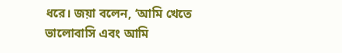ধরে। জয়া বলেন, ‘আমি খেতে ভালোবাসি এবং আমি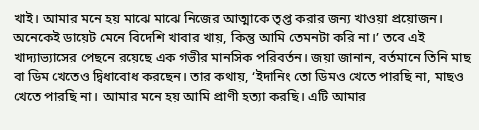খাই। আমার মনে হয় মাঝে মাঝে নিজের আত্মাকে তৃপ্ত করার জন্য খাওয়া প্রয়োজন। অনেকেই ডায়েট মেনে বিদেশি খাবার খায়, কিন্তু আমি তেমনটা করি না।’ তবে এই খাদ্যাভ্যাসের পেছনে রয়েছে এক গভীর মানসিক পরিবর্তন। জয়া জানান, বর্তমানে তিনি মাছ বা ডিম খেতেও দ্বিধাবোধ করছেন। তার কথায়, ‘ইদানিং তো ডিমও খেতে পারছি না, মাছও খেতে পারছি না। আমার মনে হয় আমি প্রাণী হত্যা করছি। এটি আমার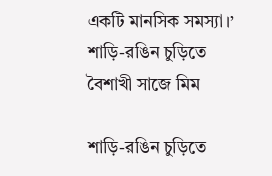একটি মানসিক সমস্যা।’
শাড়ি-রঙিন চুড়িতে বৈশাখী সাজে মিম

শাড়ি-রঙিন চুড়িতে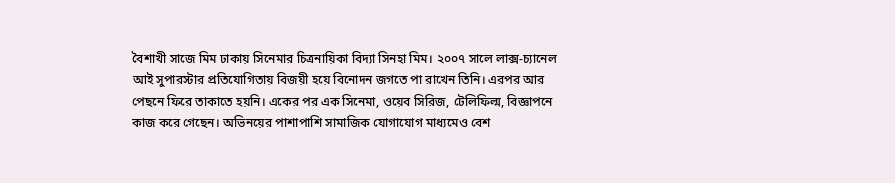বৈশাখী সাজে মিম ঢাকায় সিনেমার চিত্রনায়িকা বিদ্যা সিনহা মিম। ২০০৭ সালে লাক্স-চ্যানেল আই সুপারস্টার প্রতিযোগিতায় বিজয়ী হয়ে বিনোদন জগতে পা রাখেন তিনি। এরপর আর পেছনে ফিরে তাকাতে হয়নি। একের পর এক সিনেমা, ওয়েব সিরিজ, টেলিফিল্ম, বিজ্ঞাপনে কাজ করে গেছেন। অভিনয়ের পাশাপাশি সামাজিক যোগাযোগ মাধ্যমেও বেশ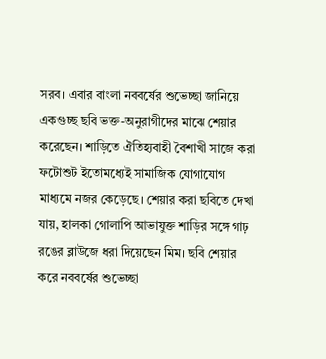সরব। এবার বাংলা নববর্ষের শুভেচ্ছা জানিয়ে একগুচ্ছ ছবি ভক্ত-অনুরাগীদের মাঝে শেয়ার করেছেন। শাড়িতে ঐতিহ্যবাহী বৈশাখী সাজে করা ফটোশুট ইতোমধ্যেই সামাজিক যোগাযোগ মাধ্যমে নজর কেড়েছে। শেয়ার করা ছবিতে দেখা যায়, হালকা গোলাপি আভাযুক্ত শাড়ির সঙ্গে গাঢ় রঙের ব্লাউজে ধরা দিয়েছেন মিম। ছবি শেয়ার করে নববর্ষের শুভেচ্ছা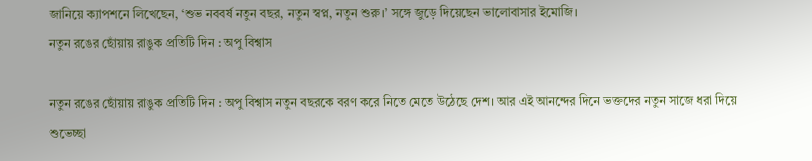জানিয়ে ক্যাপশনে লিখেছেন, ‘শুভ নববর্ষ নতুন বছর, নতুন স্বপ্ন, নতুন শুরু।’ সঙ্গে জুড়ে দিয়েছেন ভালোবাসার ইমোজি।
নতুন রঙের ছোঁয়ায় রাঙুক প্রতিটি দিন : অপু বিশ্বাস

নতুন রঙের ছোঁয়ায় রাঙুক প্রতিটি দিন : অপু বিশ্বাস নতুন বছরকে বরণ করে নিতে মেতে উঠেছে দেশ। আর এই আনন্দের দিনে ভক্তদের নতুন সাজে ধরা দিয়ে শুভেচ্ছা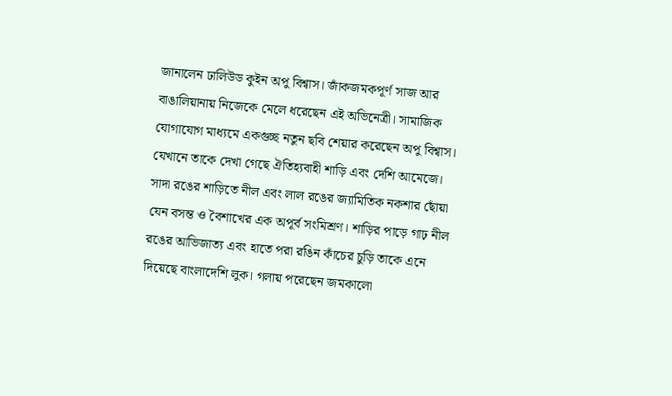জানালেন ঢালিউড কুইন অপু বিশ্বাস। জাঁকজমকপূর্ণ সাজ আর বাঙালিয়ানায় নিজেকে মেলে ধরেছেন এই অভিনেত্রী। সামাজিক যোগাযোগ মাধ্যমে একগুচ্ছ নতুন ছবি শেয়ার করেছেন অপু বিশ্বাস। যেখানে তাকে দেখা গেছে ঐতিহ্যবাহী শাড়ি এবং দেশি আমেজে। সাদা রঙের শাড়িতে নীল এবং লাল রঙের জ্যামিতিক নকশার ছোঁয়া যেন বসন্ত ও বৈশাখের এক অপূর্ব সংমিশ্রণ। শাড়ির পাড়ে গাঢ় নীল রঙের আভিজাত্য এবং হাতে পরা রঙিন কাঁচের চুড়ি তাকে এনে দিয়েছে বাংলাদেশি লুক। গলায় পরেছেন জমকালো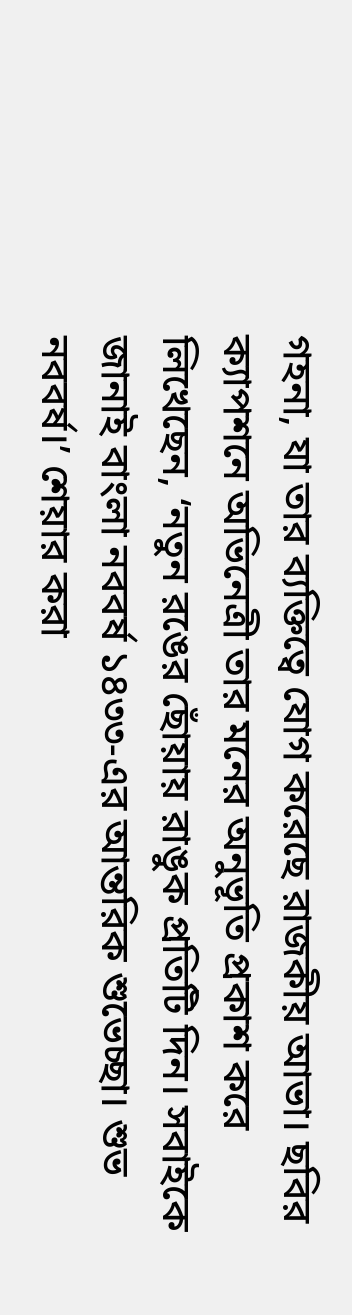গহনা, যা তার ব্যক্তিত্বে যোগ করেছে রাজকীয় আভা। ছবির ক্যাপশনে অভিনেত্রী তার মনের অনুভূতি প্রকাশ করে লিখেছেন, ‘নতুন রঙের ছোঁয়ায় রাঙুক প্রতিটি দিন। সবাইকে জানাই বাংলা নববর্ষ ১৪৩৩-এর আন্তরিক শুভেচ্ছা। শুভ নববর্ষ।’ শেয়ার করা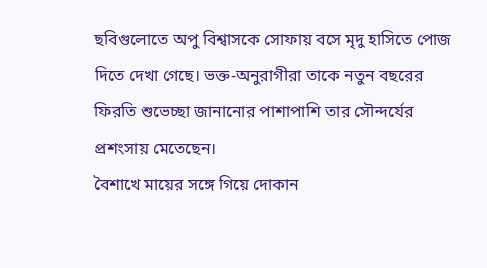ছবিগুলোতে অপু বিশ্বাসকে সোফায় বসে মৃদু হাসিতে পোজ দিতে দেখা গেছে। ভক্ত-অনুরাগীরা তাকে নতুন বছরের ফিরতি শুভেচ্ছা জানানোর পাশাপাশি তার সৌন্দর্যের প্রশংসায় মেতেছেন।
বৈশাখে মায়ের সঙ্গে গিয়ে দোকান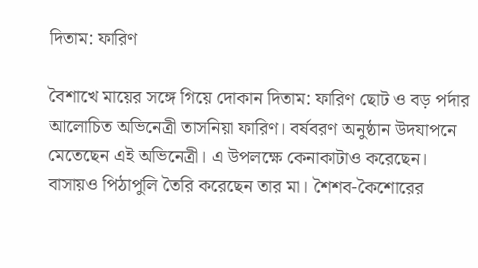দিতাম: ফারিণ

বৈশাখে মায়ের সঙ্গে গিয়ে দোকান দিতাম: ফারিণ ছোট ও বড় পর্দার আলোচিত অভিনেত্রী তাসনিয়া ফারিণ। বর্ষবরণ অনুষ্ঠান উদযাপনে মেতেছেন এই অভিনেত্রী। এ উপলক্ষে কেনাকাটাও করেছেন। বাসায়ও পিঠাপুলি তৈরি করেছেন তার মা। শৈশব-কৈশোরের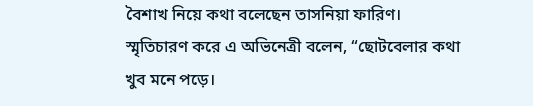বৈশাখ নিয়ে কথা বলেছেন তাসনিয়া ফারিণ। স্মৃতিচারণ করে এ অভিনেত্রী বলেন, “ছোটবেলার কথা খুব মনে পড়ে।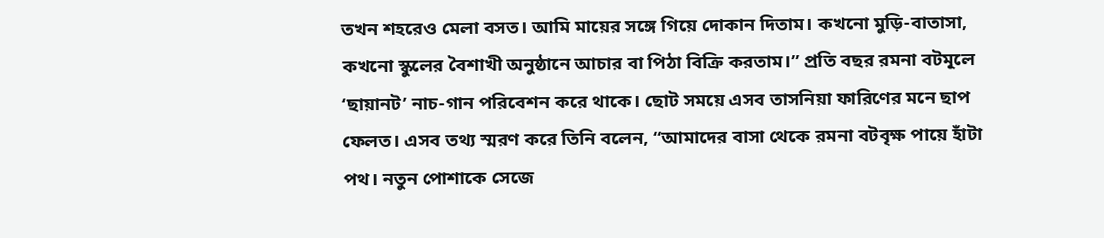তখন শহরেও মেলা বসত। আমি মায়ের সঙ্গে গিয়ে দোকান দিতাম। কখনো মুড়ি-বাতাসা, কখনো স্কুলের বৈশাখী অনুষ্ঠানে আচার বা পিঠা বিক্রি করতাম।” প্রতি বছর রমনা বটমূলে ‘ছায়ানট’ নাচ-গান পরিবেশন করে থাকে। ছোট সময়ে এসব তাসনিয়া ফারিণের মনে ছাপ ফেলত। এসব তথ্য স্মরণ করে তিনি বলেন, “আমাদের বাসা থেকে রমনা বটবৃক্ষ পায়ে হাঁটা পথ। নতুন পোশাকে সেজে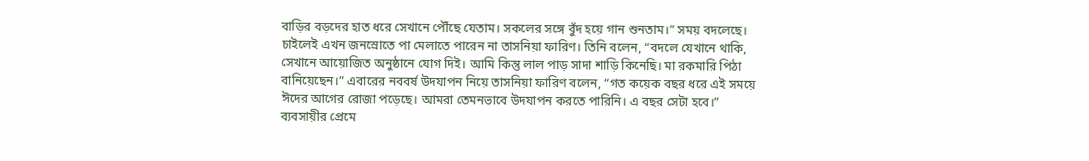বাড়ির বড়দের হাত ধরে সেখানে পৌঁছে যেতাম। সকলের সঙ্গে বুঁদ হয়ে গান শুনতাম।” সময় বদলেছে। চাইলেই এখন জনস্রোতে পা মেলাতে পারেন না তাসনিয়া ফারিণ। তিনি বলেন, “বদলে যেখানে থাকি, সেখানে আয়োজিত অনুষ্ঠানে যোগ দিই। আমি কিন্তু লাল পাড় সাদা শাড়ি কিনেছি। মা রকমারি পিঠা বানিয়েছেন।” এবারের নববর্ষ উদযাপন নিয়ে তাসনিয়া ফারিণ বলেন, “গত কয়েক বছর ধরে এই সময়ে ঈদের আগের রোজা পড়েছে। আমরা তেমনভাবে উদযাপন করতে পারিনি। এ বছর সেটা হবে।”
ব্যবসায়ীর প্রেমে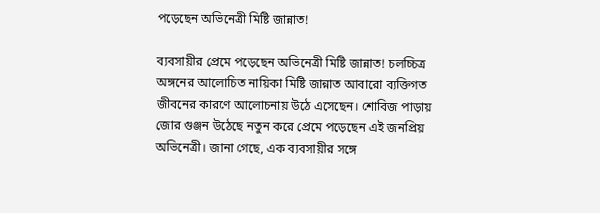পড়েছেন অভিনেত্রী মিষ্টি জান্নাত!

ব্যবসায়ীর প্রেমে পড়েছেন অভিনেত্রী মিষ্টি জান্নাত! চলচ্চিত্র অঙ্গনের আলোচিত নায়িকা মিষ্টি জান্নাত আবারো ব্যক্তিগত জীবনের কারণে আলোচনায় উঠে এসেছেন। শোবিজ পাড়ায় জোর গুঞ্জন উঠেছে নতুন করে প্রেমে পড়েছেন এই জনপ্রিয় অভিনেত্রী। জানা গেছে, এক ব্যবসায়ীর সঙ্গে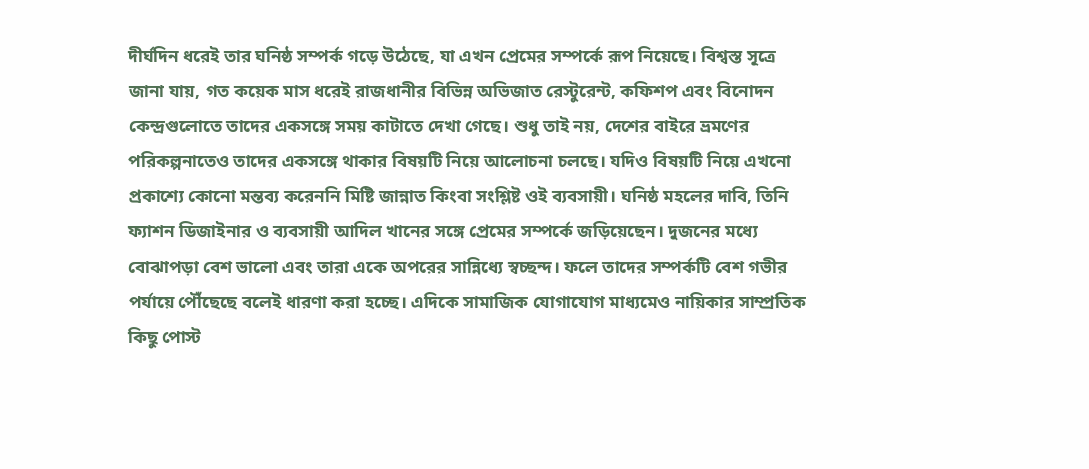দীর্ঘদিন ধরেই তার ঘনিষ্ঠ সম্পর্ক গড়ে উঠেছে, যা এখন প্রেমের সম্পর্কে রূপ নিয়েছে। বিশ্বস্ত সূত্রে জানা যায়, গত কয়েক মাস ধরেই রাজধানীর বিভিন্ন অভিজাত রেস্টুরেন্ট, কফিশপ এবং বিনোদন কেন্দ্রগুলোতে তাদের একসঙ্গে সময় কাটাতে দেখা গেছে। শুধু তাই নয়, দেশের বাইরে ভ্রমণের পরিকল্পনাতেও তাদের একসঙ্গে থাকার বিষয়টি নিয়ে আলোচনা চলছে। যদিও বিষয়টি নিয়ে এখনো প্রকাশ্যে কোনো মন্তব্য করেননি মিষ্টি জান্নাত কিংবা সংশ্লিষ্ট ওই ব্যবসায়ী। ঘনিষ্ঠ মহলের দাবি, তিনি ফ্যাশন ডিজাইনার ও ব্যবসায়ী আদিল খানের সঙ্গে প্রেমের সম্পর্কে জড়িয়েছেন। দুজনের মধ্যে বোঝাপড়া বেশ ভালো এবং তারা একে অপরের সান্নিধ্যে স্বচ্ছন্দ। ফলে তাদের সম্পর্কটি বেশ গভীর পর্যায়ে পৌঁছেছে বলেই ধারণা করা হচ্ছে। এদিকে সামাজিক যোগাযোগ মাধ্যমেও নায়িকার সাম্প্রতিক কিছু পোস্ট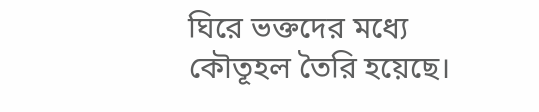ঘিরে ভক্তদের মধ্যে কৌতূহল তৈরি হয়েছে।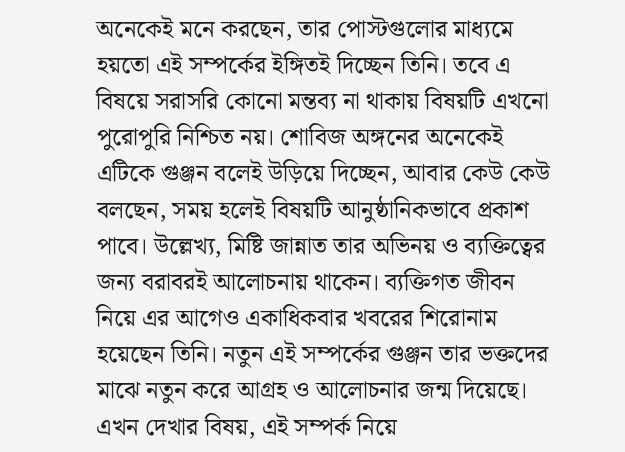অনেকেই মনে করছেন, তার পোস্টগুলোর মাধ্যমে হয়তো এই সম্পর্কের ইঙ্গিতই দিচ্ছেন তিনি। তবে এ বিষয়ে সরাসরি কোনো মন্তব্য না থাকায় বিষয়টি এখনো পুরোপুরি নিশ্চিত নয়। শোবিজ অঙ্গনের অনেকেই এটিকে গুঞ্জন বলেই উড়িয়ে দিচ্ছেন, আবার কেউ কেউ বলছেন, সময় হলেই বিষয়টি আনুষ্ঠানিকভাবে প্রকাশ পাবে। উল্লেখ্য, মিষ্টি জান্নাত তার অভিনয় ও ব্যক্তিত্বের জন্য বরাবরই আলোচনায় থাকেন। ব্যক্তিগত জীবন নিয়ে এর আগেও একাধিকবার খবরের শিরোনাম হয়েছেন তিনি। নতুন এই সম্পর্কের গুঞ্জন তার ভক্তদের মাঝে নতুন করে আগ্রহ ও আলোচনার জন্ম দিয়েছে। এখন দেখার বিষয়, এই সম্পর্ক নিয়ে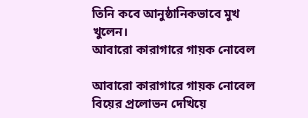তিনি কবে আনুষ্ঠানিকভাবে মুখ খুলেন।
আবারো কারাগারে গায়ক নোবেল

আবারো কারাগারে গায়ক নোবেল বিয়ের প্রলোভন দেখিয়ে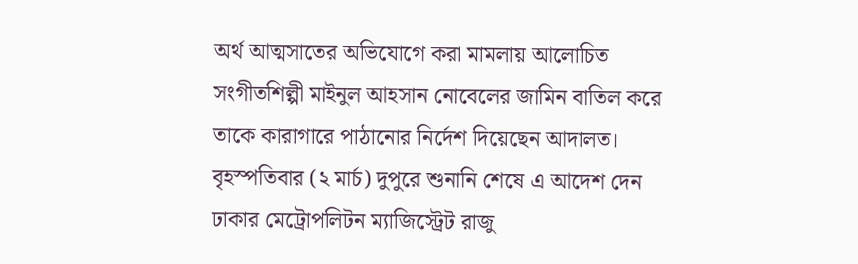অর্থ আত্মসাতের অভিযোগে করা মামলায় আলোচিত সংগীতশিল্পী মাইনুল আহসান নোবেলের জামিন বাতিল করে তাকে কারাগারে পাঠানোর নির্দেশ দিয়েছেন আদালত। বৃহস্পতিবার (২ মার্চ) দুপুরে শুনানি শেষে এ আদেশ দেন ঢাকার মেট্রোপলিটন ম্যাজিস্ট্রেট রাজু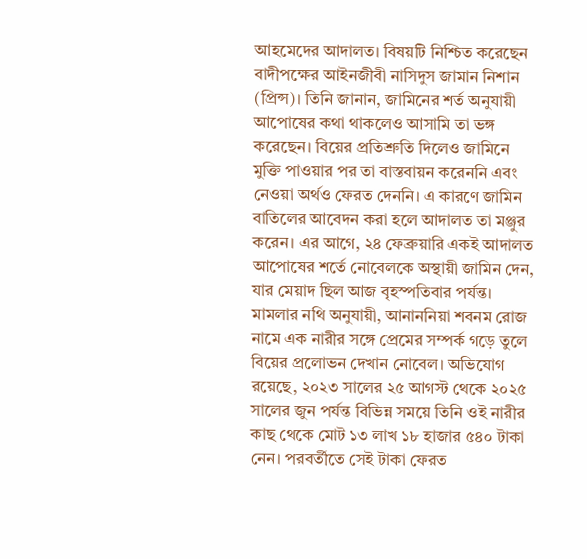আহমেদের আদালত। বিষয়টি নিশ্চিত করেছেন বাদীপক্ষের আইনজীবী নাসিদুস জামান নিশান (প্রিন্স)। তিনি জানান, জামিনের শর্ত অনুযায়ী আপোষের কথা থাকলেও আসামি তা ভঙ্গ করেছেন। বিয়ের প্রতিশ্রুতি দিলেও জামিনে মুক্তি পাওয়ার পর তা বাস্তবায়ন করেননি এবং নেওয়া অর্থও ফেরত দেননি। এ কারণে জামিন বাতিলের আবেদন করা হলে আদালত তা মঞ্জুর করেন। এর আগে, ২৪ ফেব্রুয়ারি একই আদালত আপোষের শর্তে নোবেলকে অস্থায়ী জামিন দেন, যার মেয়াদ ছিল আজ বৃহস্পতিবার পর্যন্ত। মামলার নথি অনুযায়ী, আনাননিয়া শবনম রোজ নামে এক নারীর সঙ্গে প্রেমের সম্পর্ক গড়ে তুলে বিয়ের প্রলোভন দেখান নোবেল। অভিযোগ রয়েছে, ২০২৩ সালের ২৫ আগস্ট থেকে ২০২৫ সালের জুন পর্যন্ত বিভিন্ন সময়ে তিনি ওই নারীর কাছ থেকে মোট ১৩ লাখ ১৮ হাজার ৫৪০ টাকা নেন। পরবর্তীতে সেই টাকা ফেরত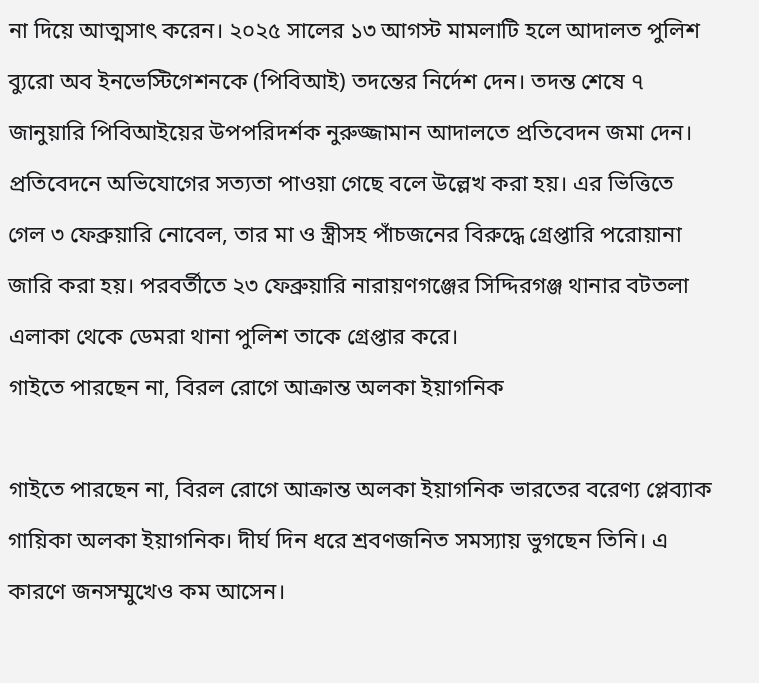না দিয়ে আত্মসাৎ করেন। ২০২৫ সালের ১৩ আগস্ট মামলাটি হলে আদালত পুলিশ ব্যুরো অব ইনভেস্টিগেশনকে (পিবিআই) তদন্তের নির্দেশ দেন। তদন্ত শেষে ৭ জানুয়ারি পিবিআইয়ের উপপরিদর্শক নুরুজ্জামান আদালতে প্রতিবেদন জমা দেন। প্রতিবেদনে অভিযোগের সত্যতা পাওয়া গেছে বলে উল্লেখ করা হয়। এর ভিত্তিতে গেল ৩ ফেব্রুয়ারি নোবেল, তার মা ও স্ত্রীসহ পাঁচজনের বিরুদ্ধে গ্রেপ্তারি পরোয়ানা জারি করা হয়। পরবর্তীতে ২৩ ফেব্রুয়ারি নারায়ণগঞ্জের সিদ্দিরগঞ্জ থানার বটতলা এলাকা থেকে ডেমরা থানা পুলিশ তাকে গ্রেপ্তার করে।
গাইতে পারছেন না, বিরল রোগে আক্রান্ত অলকা ইয়াগনিক

গাইতে পারছেন না, বিরল রোগে আক্রান্ত অলকা ইয়াগনিক ভারতের বরেণ্য প্লেব্যাক গায়িকা অলকা ইয়াগনিক। দীর্ঘ দিন ধরে শ্রবণজনিত সমস্যায় ভুগছেন তিনি। এ কারণে জনসম্মুখেও কম আসেন।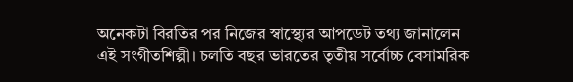অনেকটা বিরতির পর নিজের স্বাস্থ্যের আপডেট তথ্য জানালেন এই সংগীতশিল্পী। চলতি বছর ভারতের তৃতীয় সর্বোচ্চ বেসামরিক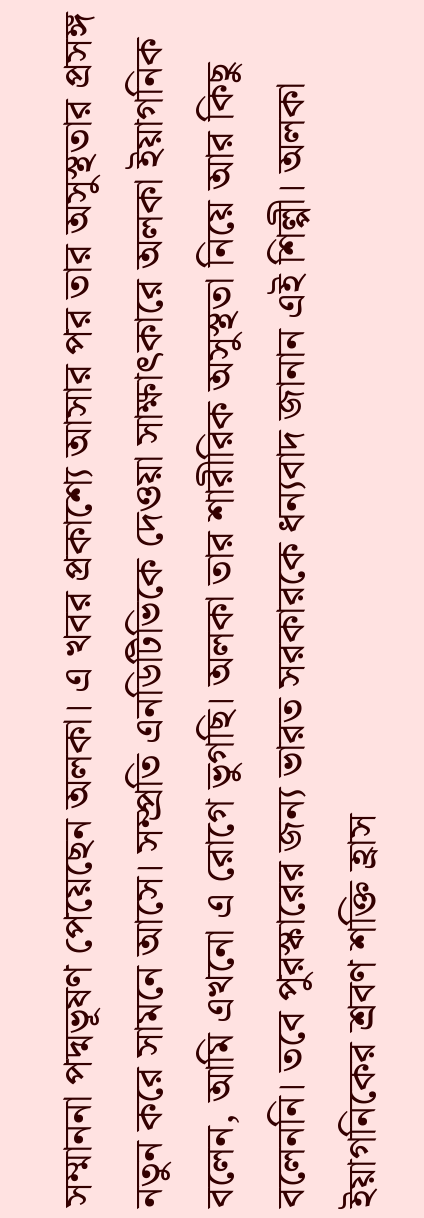সম্মাননা পদ্মভূষণ পেয়েছেন অলকা। এ খবর প্রকাশ্যে আসার পর তার অসুস্থতার প্রসঙ্গ নতুন করে সামনে আসে। সম্প্রতি এনডিটিভিকে দেওয়া সাক্ষাৎকারে অলকা ইয়াগনিক বলেন, আমি এখনো এ রোগে ভুগছি। অলকা তার শারীরিক অসুস্থতা নিয়ে আর কিছু বলেননি। তবে পুরস্কারের জন্য ভারত সরকারকে ধন্যবাদ জানান এই শিল্পী। অলকা ইয়াগনিকের শ্রবণ শক্তি হ্রাস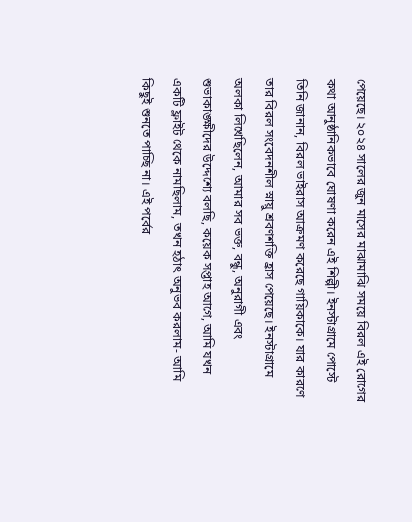পেয়েছে। ২০২৪ সালের জুন মাসের মাঝামাঝি সময়ে বিরল এই রোগের কথা আনুষ্ঠানিকভাবে ঘোষণা করেন এই শিল্পী। ইনস্টাগ্রামে পোস্টে তিনি জানান, বিরল ভাইরাস আক্রমণ করেছে গায়িকাকে। যার কারণে তার বিরল সংবেদনশীল স্নায়ু শ্রবণশক্তি হ্রাস পেয়েছে। ইনস্টাগ্রামে অলকা লিখেছিলেন, আমার সব ভক্ত, বন্ধু, অনুরাগী এবং শুভাকাঙ্ক্ষীদের উদ্দেশ্যে বলছি, কয়েক সপ্তাহ আগে, আমি যখন একটি ফ্লাইট থেকে নামছিলাম, তখন হঠাৎ অনুভব করলাম- আমি কিছুই শুনতে পাচ্ছি না। এই পর্বের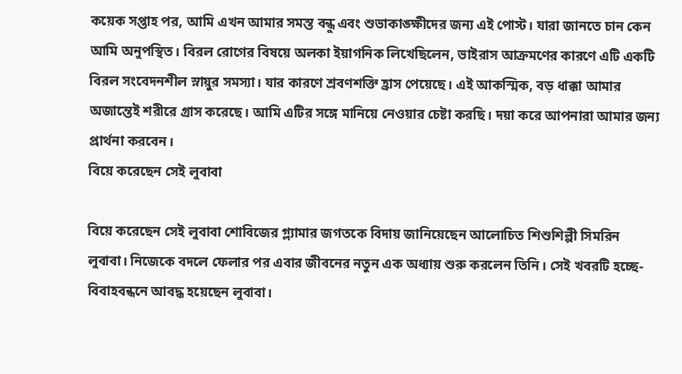কয়েক সপ্তাহ পর, আমি এখন আমার সমস্ত বন্ধু এবং শুভাকাঙ্ক্ষীদের জন্য এই পোস্ট। যারা জানতে চান কেন আমি অনুপস্থিত। বিরল রোগের বিষয়ে অলকা ইয়াগনিক লিখেছিলেন, ভাইরাস আক্রমণের কারণে এটি একটি বিরল সংবেদনশীল স্নায়ুর সমস্যা। যার কারণে শ্রবণশক্তি হ্রাস পেয়েছে। এই আকস্মিক, বড় ধাক্কা আমার অজান্তেই শরীরে গ্রাস করেছে। আমি এটির সঙ্গে মানিয়ে নেওয়ার চেষ্টা করছি। দয়া করে আপনারা আমার জন্য প্রার্থনা করবেন।
বিয়ে করেছেন সেই লুবাবা

বিয়ে করেছেন সেই লুবাবা শোবিজের গ্ল্যামার জগতকে বিদায় জানিয়েছেন আলোচিত শিশুশিল্পী সিমরিন লুবাবা। নিজেকে বদলে ফেলার পর এবার জীবনের নতুন এক অধ্যায় শুরু করলেন তিনি। সেই খবরটি হচ্ছে- বিবাহবন্ধনে আবদ্ধ হয়েছেন লুবাবা।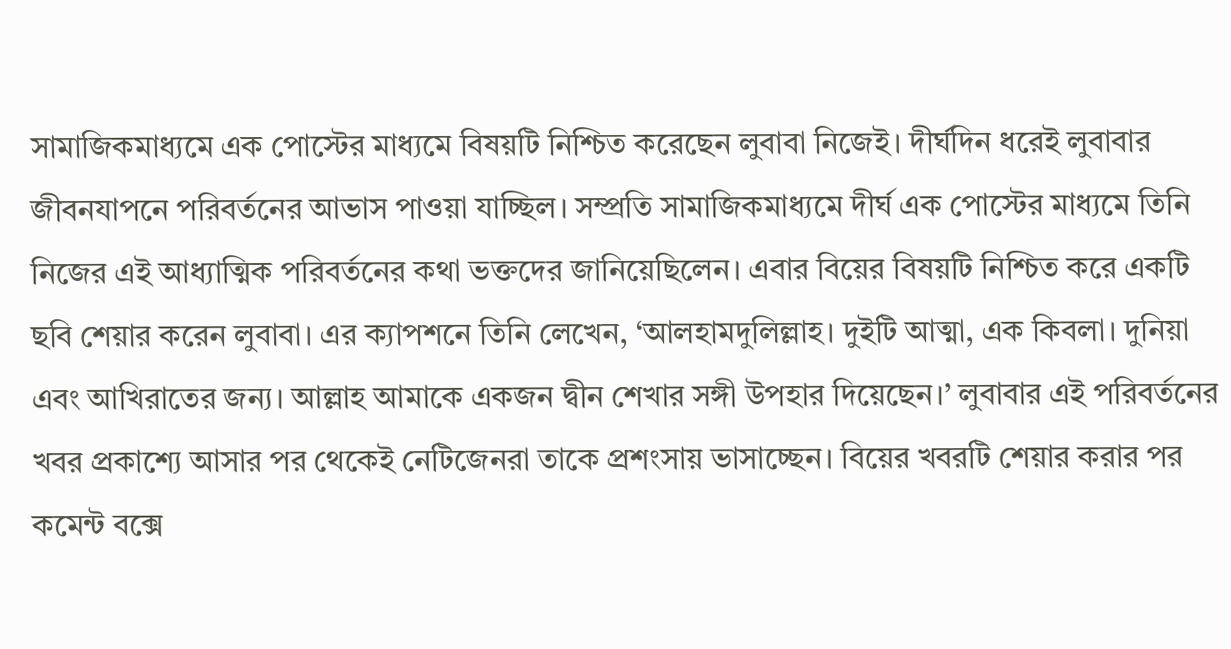সামাজিকমাধ্যমে এক পোস্টের মাধ্যমে বিষয়টি নিশ্চিত করেছেন লুবাবা নিজেই। দীর্ঘদিন ধরেই লুবাবার জীবনযাপনে পরিবর্তনের আভাস পাওয়া যাচ্ছিল। সম্প্রতি সামাজিকমাধ্যমে দীর্ঘ এক পোস্টের মাধ্যমে তিনি নিজের এই আধ্যাত্মিক পরিবর্তনের কথা ভক্তদের জানিয়েছিলেন। এবার বিয়ের বিষয়টি নিশ্চিত করে একটি ছবি শেয়ার করেন লুবাবা। এর ক্যাপশনে তিনি লেখেন, ‘আলহামদুলিল্লাহ। দুইটি আত্মা, এক কিবলা। দুনিয়া এবং আখিরাতের জন্য। আল্লাহ আমাকে একজন দ্বীন শেখার সঙ্গী উপহার দিয়েছেন।’ লুবাবার এই পরিবর্তনের খবর প্রকাশ্যে আসার পর থেকেই নেটিজেনরা তাকে প্রশংসায় ভাসাচ্ছেন। বিয়ের খবরটি শেয়ার করার পর কমেন্ট বক্সে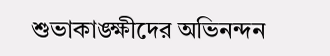শুভাকাঙ্ক্ষীদের অভিনন্দন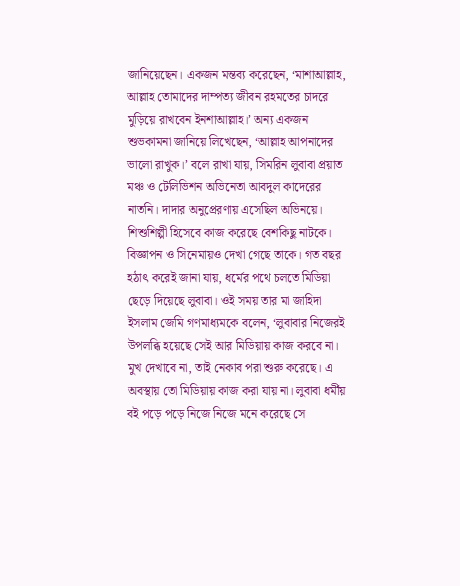জানিয়েছেন। একজন মন্তব্য করেছেন, ‘মাশাআল্লাহ, আল্লাহ তোমাদের দাম্পত্য জীবন রহমতের চাদরে মুড়িয়ে রাখবেন ইনশাআল্লাহ।’ অন্য একজন শুভকামনা জানিয়ে লিখেছেন, ‘আল্লাহ আপনাদের ভালো রাখুক।’ বলে রাখা যায়, সিমরিন লুবাবা প্রয়াত মঞ্চ ও টেলিভিশন অভিনেতা আবদুল কাদেরের নাতনি। দাদার অনুপ্রেরণায় এসেছিল অভিনয়ে। শিশুশিল্পী হিসেবে কাজ করেছে বেশকিছু নাটকে। বিজ্ঞাপন ও সিনেমায়ও দেখা গেছে তাকে। গত বছর হঠাৎ করেই জানা যায়, ধর্মের পথে চলতে মিডিয়া ছেড়ে দিয়েছে লুবাবা। ওই সময় তার মা জাহিদা ইসলাম জেমি গণমাধ্যমকে বলেন, ‘লুবাবার নিজেরই উপলব্ধি হয়েছে সেই আর মিডিয়ায় কাজ করবে না। মুখ দেখাবে না, তাই নেকাব পরা শুরু করেছে। এ অবস্থায় তো মিডিয়ায় কাজ করা যায় না। লুবাবা ধর্মীয় বই পড়ে পড়ে নিজে নিজে মনে করেছে সে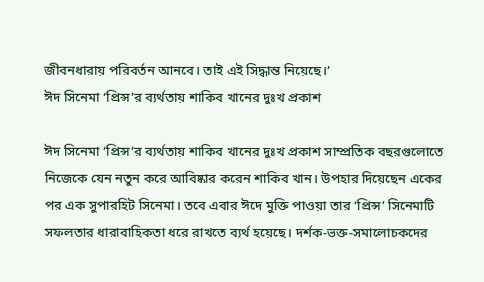জীবনধারায় পরিবর্তন আনবে। তাই এই সিদ্ধান্ত নিয়েছে।’
ঈদ সিনেমা ‘প্রিন্স’র ব্যর্থতায় শাকিব খানের দুঃখ প্রকাশ

ঈদ সিনেমা ‘প্রিন্স’র ব্যর্থতায় শাকিব খানের দুঃখ প্রকাশ সাম্প্রতিক বছরগুলোতে নিজেকে যেন নতুন করে আবিষ্কার করেন শাকিব খান। উপহার দিয়েছেন একের পর এক সুপারহিট সিনেমা। তবে এবার ঈদে মুক্তি পাওয়া তার ‘প্রিন্স’ সিনেমাটি সফলতার ধারাবাহিকতা ধরে রাখতে ব্যর্থ হয়েছে। দর্শক-ভক্ত-সমালোচকদের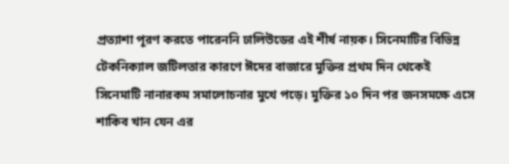প্রত্যাশা পূরণ করতে পারেননি ঢালিউডের এই শীর্ষ নায়ক। সিনেমাটির বিভিন্ন টেকনিক্যাল জটিলতার কারণে ঈদের বাজারে মুক্তির প্রথম দিন থেকেই সিনেমাটি নানারকম সমালোচনার মুখে পড়ে। মুক্তির ১০ দিন পর জনসমক্ষে এসে শাকিব খান যেন এর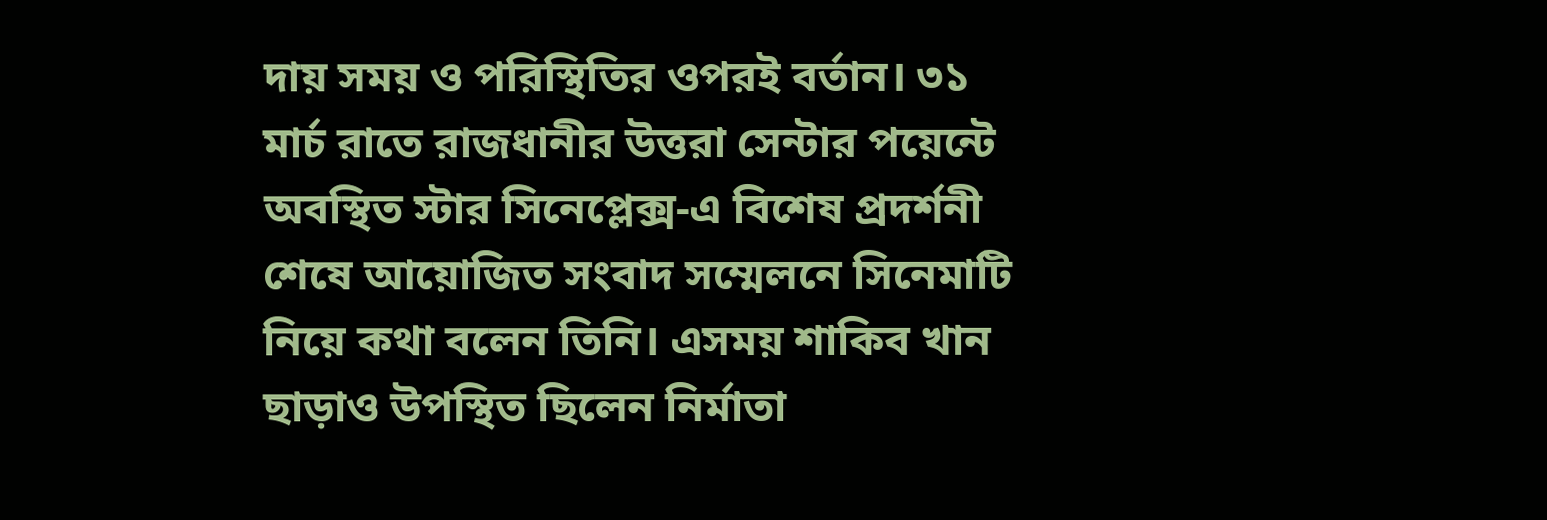দায় সময় ও পরিস্থিতির ওপরই বর্তান। ৩১ মার্চ রাতে রাজধানীর উত্তরা সেন্টার পয়েন্টে অবস্থিত স্টার সিনেপ্লেক্স-এ বিশেষ প্রদর্শনী শেষে আয়োজিত সংবাদ সম্মেলনে সিনেমাটি নিয়ে কথা বলেন তিনি। এসময় শাকিব খান ছাড়াও উপস্থিত ছিলেন নির্মাতা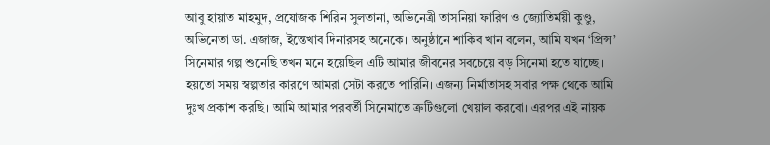আবু হায়াত মাহমুদ, প্রযোজক শিরিন সুলতানা, অভিনেত্রী তাসনিয়া ফারিণ ও জ্যোতির্ময়ী কুণ্ডু, অভিনেতা ডা. এজাজ, ইন্তেখাব দিনারসহ অনেকে। অনুষ্ঠানে শাকিব খান বলেন, আমি যখন ‘প্রিন্স’ সিনেমার গল্প শুনেছি তখন মনে হয়েছিল এটি আমার জীবনের সবচেয়ে বড় সিনেমা হতে যাচ্ছে। হয়তো সময় স্বল্পতার কারণে আমরা সেটা করতে পারিনি। এজন্য নির্মাতাসহ সবার পক্ষ থেকে আমি দুঃখ প্রকাশ করছি। আমি আমার পরবর্তী সিনেমাতে ত্রুটিগুলো খেয়াল করবো। এরপর এই নায়ক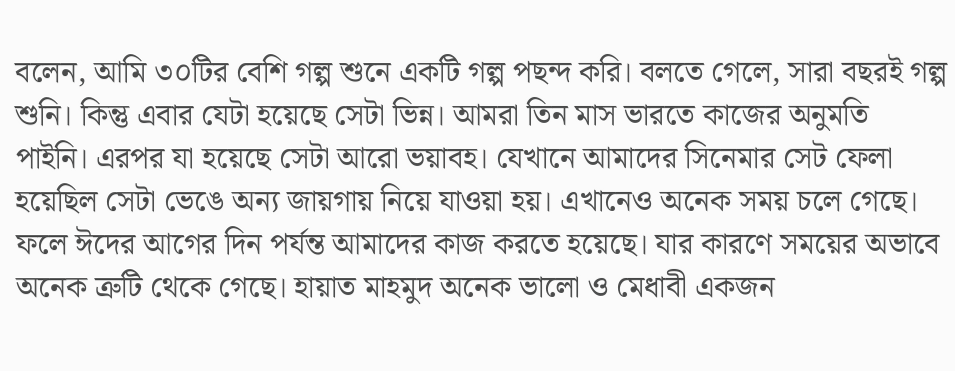বলেন, আমি ৩০টির বেশি গল্প শুনে একটি গল্প পছন্দ করি। বলতে গেলে, সারা বছরই গল্প শুনি। কিন্তু এবার যেটা হয়েছে সেটা ভিন্ন। আমরা তিন মাস ভারতে কাজের অনুমতি পাইনি। এরপর যা হয়েছে সেটা আরো ভয়াবহ। যেখানে আমাদের সিনেমার সেট ফেলা হয়েছিল সেটা ভেঙে অন্য জায়গায় নিয়ে যাওয়া হয়। এখানেও অনেক সময় চলে গেছে। ফলে ঈদের আগের দিন পর্যন্ত আমাদের কাজ করতে হয়েছে। যার কারণে সময়ের অভাবে অনেক ত্রুটি থেকে গেছে। হায়াত মাহমুদ অনেক ভালো ও মেধাবী একজন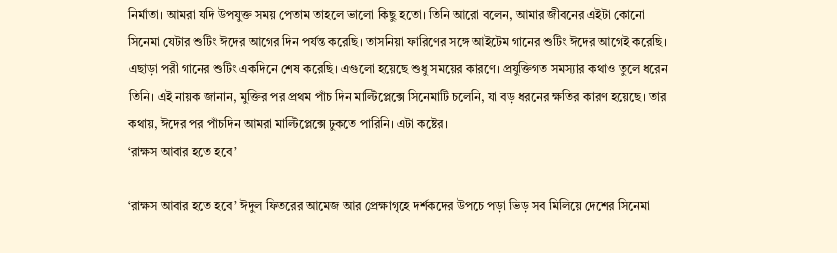নির্মাতা। আমরা যদি উপযুক্ত সময় পেতাম তাহলে ভালো কিছু হতো। তিনি আরো বলেন, আমার জীবনের এইটা কোনো সিনেমা যেটার শুটিং ঈদের আগের দিন পর্যন্ত করেছি। তাসনিয়া ফারিণের সঙ্গে আইটেম গানের শুটিং ঈদের আগেই করেছি। এছাড়া পরী গানের শুটিং একদিনে শেষ করেছি। এগুলো হয়েছে শুধু সময়ের কারণে। প্রযুক্তিগত সমস্যার কথাও তুলে ধরেন তিনি। এই নায়ক জানান, মুক্তির পর প্রথম পাঁচ দিন মাল্টিপ্লেক্সে সিনেমাটি চলেনি, যা বড় ধরনের ক্ষতির কারণ হয়েছে। তার কথায়, ঈদের পর পাঁচদিন আমরা মাল্টিপ্লেক্সে ঢুকতে পারিনি। এটা কষ্টের।
‘রাক্ষস আবার হতে হবে’

‘রাক্ষস আবার হতে হবে’ ঈদুল ফিতরের আমেজ আর প্রেক্ষাগৃহে দর্শকদের উপচে পড়া ভিড় সব মিলিয়ে দেশের সিনেমা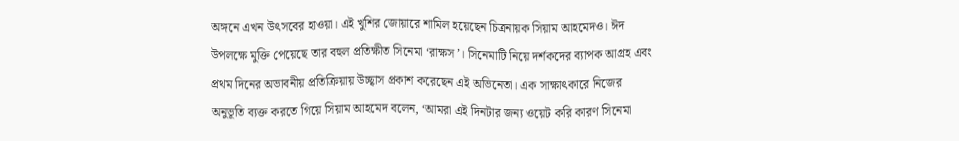অঙ্গনে এখন উৎসবের হাওয়া। এই খুশির জোয়ারে শামিল হয়েছেন চিত্রনায়ক সিয়াম আহমেদও। ঈদ উপলক্ষে মুক্তি পেয়েছে তার বহুল প্রতিক্ষীত সিনেমা ‘রাক্ষস’। সিনেমাটি নিয়ে দর্শকদের ব্যাপক আগ্রহ এবং প্রথম দিনের অভাবনীয় প্রতিক্রিয়ায় উচ্ছ্বাস প্রকাশ করেছেন এই অভিনেতা। এক সাক্ষাৎকারে নিজের অনুভূতি ব্যক্ত করতে গিয়ে সিয়াম আহমেদ বলেন, ‘আমরা এই দিনটার জন্য ওয়েট করি কারণ সিনেমা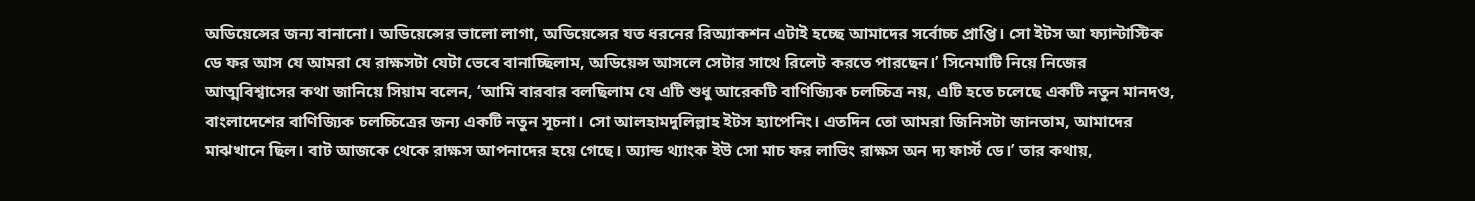অডিয়েন্সের জন্য বানানো। অডিয়েন্সের ভালো লাগা, অডিয়েন্সের যত ধরনের রিঅ্যাকশন এটাই হচ্ছে আমাদের সর্বোচ্চ প্রাপ্তি। সো ইটস আ ফ্যান্টাস্টিক ডে ফর আস যে আমরা যে রাক্ষসটা যেটা ভেবে বানাচ্ছিলাম, অডিয়েন্স আসলে সেটার সাথে রিলেট করতে পারছেন।’ সিনেমাটি নিয়ে নিজের আত্মবিশ্বাসের কথা জানিয়ে সিয়াম বলেন, ‘আমি বারবার বলছিলাম যে এটি শুধু আরেকটি বাণিজ্যিক চলচ্চিত্র নয়, এটি হতে চলেছে একটি নতুন মানদণ্ড, বাংলাদেশের বাণিজ্যিক চলচ্চিত্রের জন্য একটি নতুন সূচনা। সো আলহামদুলিল্লাহ ইটস হ্যাপেনিং। এতদিন তো আমরা জিনিসটা জানতাম, আমাদের মাঝখানে ছিল। বাট আজকে থেকে রাক্ষস আপনাদের হয়ে গেছে। অ্যান্ড থ্যাংক ইউ সো মাচ ফর লাভিং রাক্ষস অন দ্য ফার্স্ট ডে।’ তার কথায়,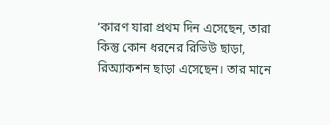‘কারণ যারা প্রথম দিন এসেছেন, তারা কিন্তু কোন ধরনের রিভিউ ছাড়া, রিঅ্যাকশন ছাড়া এসেছেন। তার মানে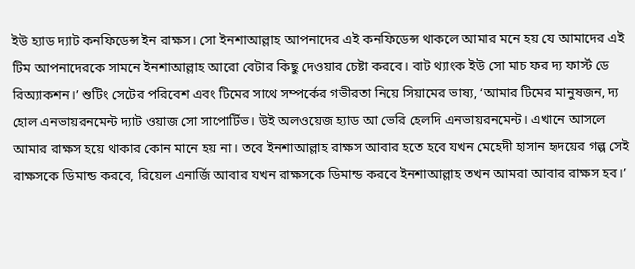ইউ হ্যাড দ্যাট কনফিডেন্স ইন রাক্ষস। সো ইনশাআল্লাহ আপনাদের এই কনফিডেন্স থাকলে আমার মনে হয় যে আমাদের এই টিম আপনাদেরকে সামনে ইনশাআল্লাহ আরো বেটার কিছু দেওয়ার চেষ্টা করবে। বাট থ্যাংক ইউ সো মাচ ফর দ্য ফার্স্ট ডে রিঅ্যাকশন।’ শুটিং সেটের পরিবেশ এবং টিমের সাথে সম্পর্কের গভীরতা নিয়ে সিয়ামের ভাষ্য, ‘আমার টিমের মানুষজন, দ্য হোল এনভায়রনমেন্ট দ্যাট ওয়াজ সো সাপোর্টিভ। উই অলওয়েজ হ্যাড আ ভেরি হেলদি এনভায়রনমেন্ট। এখানে আসলে আমার রাক্ষস হয়ে থাকার কোন মানে হয় না। তবে ইনশাআল্লাহ রাক্ষস আবার হতে হবে যখন মেহেদী হাসান হৃদয়ের গল্প সেই রাক্ষসকে ডিমান্ড করবে, রিয়েল এনার্জি আবার যখন রাক্ষসকে ডিমান্ড করবে ইনশাআল্লাহ তখন আমরা আবার রাক্ষস হব।’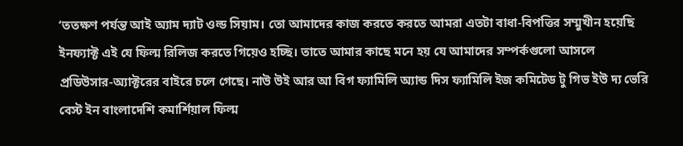‘ততক্ষণ পর্যন্ত আই অ্যাম দ্যাট ওল্ড সিয়াম। তো আমাদের কাজ করতে করতে আমরা এতটা বাধা-বিপত্তির সম্মুখীন হয়েছি ইনফ্যাক্ট এই যে ফিল্ম রিলিজ করতে গিয়েও হচ্ছি। তাতে আমার কাছে মনে হয় যে আমাদের সম্পর্কগুলো আসলে প্রডিউসার-অ্যাক্টরের বাইরে চলে গেছে। নাউ উই আর আ বিগ ফ্যামিলি অ্যান্ড দিস ফ্যামিলি ইজ কমিটেড টু গিভ ইউ দ্য ভেরি বেস্ট ইন বাংলাদেশি কমার্শিয়াল ফিল্ম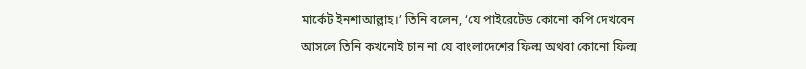মার্কেট ইনশাআল্লাহ।’ তিনি বলেন, ‘যে পাইরেটেড কোনো কপি দেখবেন আসলে তিনি কখনোই চান না যে বাংলাদেশের ফিল্ম অথবা কোনো ফিল্ম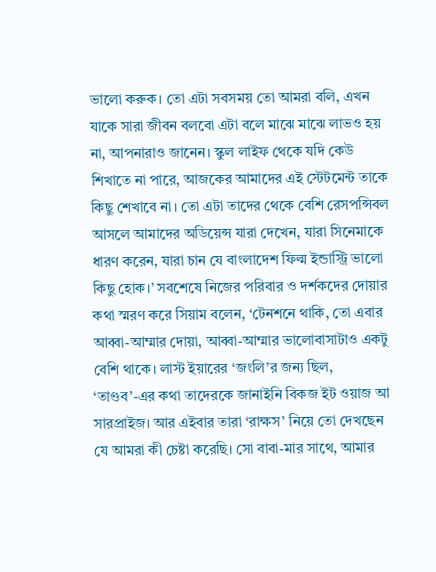ভালো করুক। তো এটা সবসময় তো আমরা বলি, এখন যাকে সারা জীবন বলবো এটা বলে মাঝে মাঝে লাভও হয় না, আপনারাও জানেন। স্কুল লাইফ থেকে যদি কেউ শিখাতে না পারে, আজকের আমাদের এই স্টেটমেন্ট তাকে কিছু শেখাবে না। তো এটা তাদের থেকে বেশি রেসপন্সিবল আসলে আমাদের অডিয়েন্স যারা দেখেন, যারা সিনেমাকে ধারণ করেন, যারা চান যে বাংলাদেশ ফিল্ম ইন্ডাস্ট্রি ভালো কিছু হোক।’ সবশেষে নিজের পরিবার ও দর্শকদের দোয়ার কথা স্মরণ করে সিয়াম বলেন, ‘টেনশনে থাকি, তো এবার আব্বা-আম্মার দোয়া, আব্বা-আম্মার ভালোবাসাটাও একটু বেশি থাকে। লাস্ট ইয়ারের ‘জংলি’র জন্য ছিল, ‘তাণ্ডব’-এর কথা তাদেরকে জানাইনি বিকজ ইট ওয়াজ আ সারপ্রাইজ। আর এইবার তারা ‘রাক্ষস’ নিয়ে তো দেখছেন যে আমরা কী চেষ্টা করেছি। সো বাবা-মার সাথে, আমার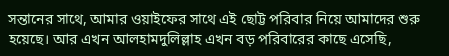সন্তানের সাথে, আমার ওয়াইফের সাথে এই ছোট্ট পরিবার নিয়ে আমাদের শুরু হয়েছে। আর এখন আলহামদুলিল্লাহ এখন বড় পরিবারের কাছে এসেছি,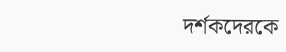দর্শকদেরকে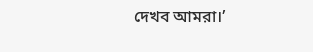দেখব আমরা।’